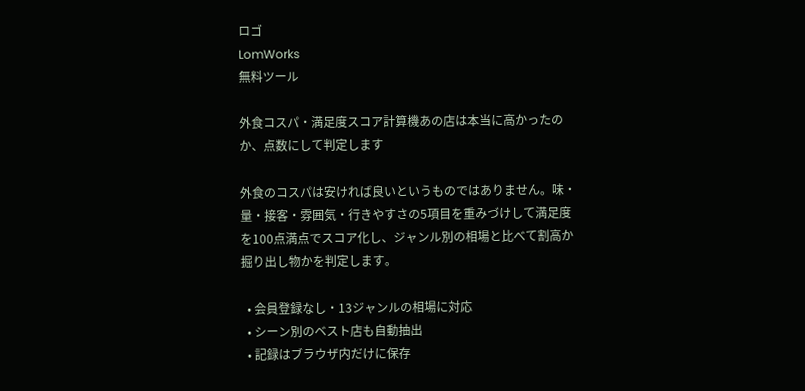ロゴ
LomWorks
無料ツール

外食コスパ・満足度スコア計算機あの店は本当に高かったのか、点数にして判定します

外食のコスパは安ければ良いというものではありません。味・量・接客・雰囲気・行きやすさの5項目を重みづけして満足度を100点満点でスコア化し、ジャンル別の相場と比べて割高か掘り出し物かを判定します。

  • 会員登録なし・13ジャンルの相場に対応
  • シーン別のベスト店も自動抽出
  • 記録はブラウザ内だけに保存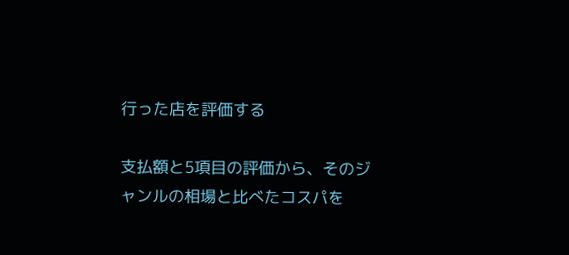行った店を評価する

支払額と5項目の評価から、そのジャンルの相場と比べたコスパを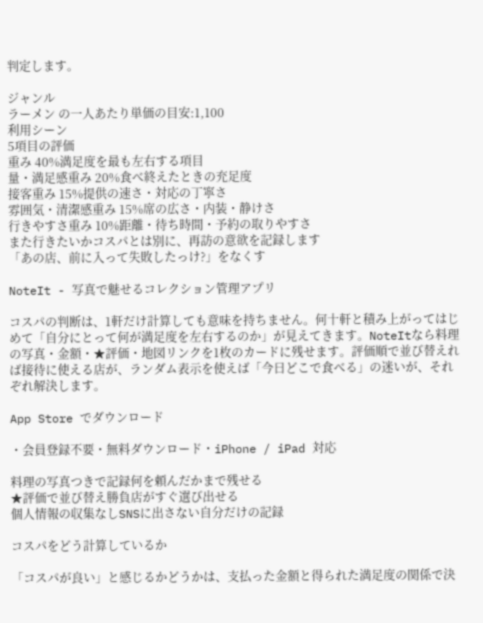判定します。

ジャンル
ラーメン の一人あたり単価の目安:1,100
利用シーン
5項目の評価
重み 40%満足度を最も左右する項目
量・満足感重み 20%食べ終えたときの充足度
接客重み 15%提供の速さ・対応の丁寧さ
雰囲気・清潔感重み 15%席の広さ・内装・静けさ
行きやすさ重み 10%距離・待ち時間・予約の取りやすさ
また行きたいかコスパとは別に、再訪の意欲を記録します
「あの店、前に入って失敗したっけ?」をなくす

NoteIt - 写真で魅せるコレクション管理アプリ

コスパの判断は、1軒だけ計算しても意味を持ちません。何十軒と積み上がってはじめて「自分にとって何が満足度を左右するのか」が見えてきます。NoteItなら料理の写真・金額・★評価・地図リンクを1枚のカードに残せます。評価順で並び替えれば接待に使える店が、ランダム表示を使えば「今日どこで食べる」の迷いが、それぞれ解決します。

App Store でダウンロード

・会員登録不要・無料ダウンロード・iPhone / iPad 対応

料理の写真つきで記録何を頼んだかまで残せる
★評価で並び替え勝負店がすぐ選び出せる
個人情報の収集なしSNSに出さない自分だけの記録

コスパをどう計算しているか

「コスパが良い」と感じるかどうかは、支払った金額と得られた満足度の関係で決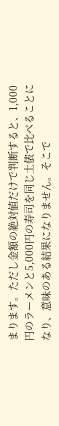まります。ただし金額の絶対値だけで判断すると、1,000円のラーメンと5,000円の寿司を同じ土俵で比べることになり、意味のある結果になりません。そこで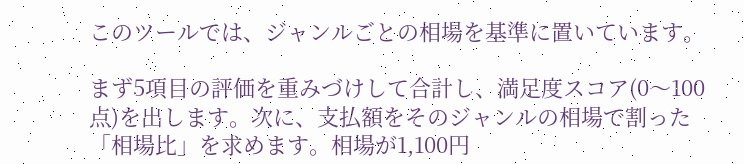このツールでは、ジャンルごとの相場を基準に置いています。

まず5項目の評価を重みづけして合計し、満足度スコア(0〜100点)を出します。次に、支払額をそのジャンルの相場で割った「相場比」を求めます。相場が1,100円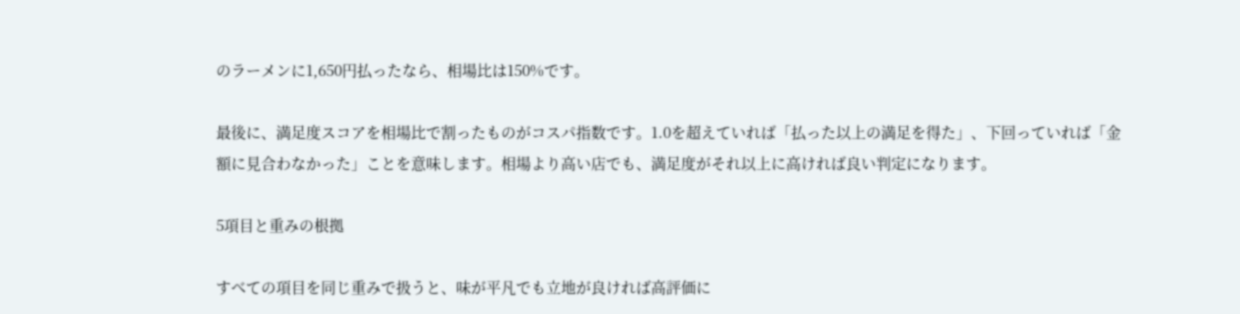のラーメンに1,650円払ったなら、相場比は150%です。

最後に、満足度スコアを相場比で割ったものがコスパ指数です。1.0を超えていれば「払った以上の満足を得た」、下回っていれば「金額に見合わなかった」ことを意味します。相場より高い店でも、満足度がそれ以上に高ければ良い判定になります。

5項目と重みの根拠

すべての項目を同じ重みで扱うと、味が平凡でも立地が良ければ高評価に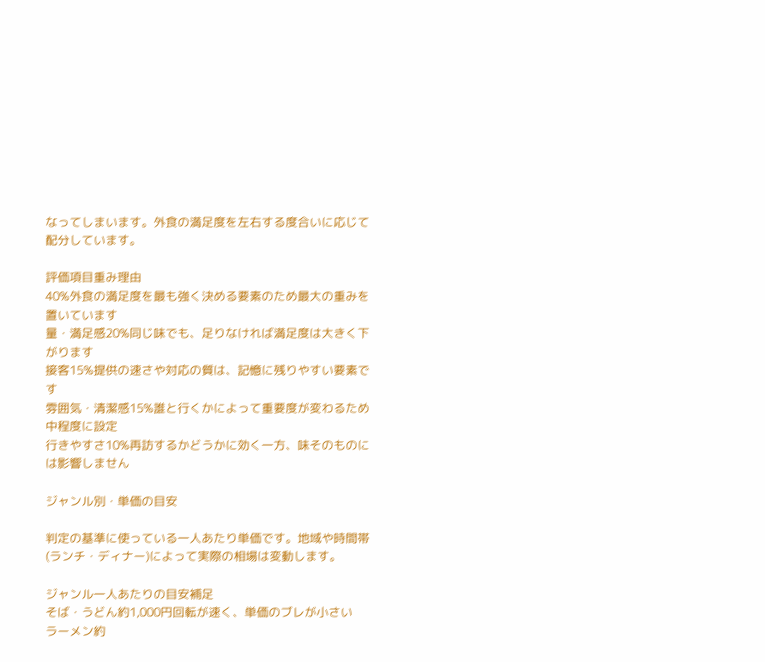なってしまいます。外食の満足度を左右する度合いに応じて配分しています。

評価項目重み理由
40%外食の満足度を最も強く決める要素のため最大の重みを置いています
量・満足感20%同じ味でも、足りなければ満足度は大きく下がります
接客15%提供の速さや対応の質は、記憶に残りやすい要素です
雰囲気・清潔感15%誰と行くかによって重要度が変わるため中程度に設定
行きやすさ10%再訪するかどうかに効く一方、味そのものには影響しません

ジャンル別・単価の目安

判定の基準に使っている一人あたり単価です。地域や時間帯(ランチ・ディナー)によって実際の相場は変動します。

ジャンル一人あたりの目安補足
そば・うどん約1,000円回転が速く、単価のブレが小さい
ラーメン約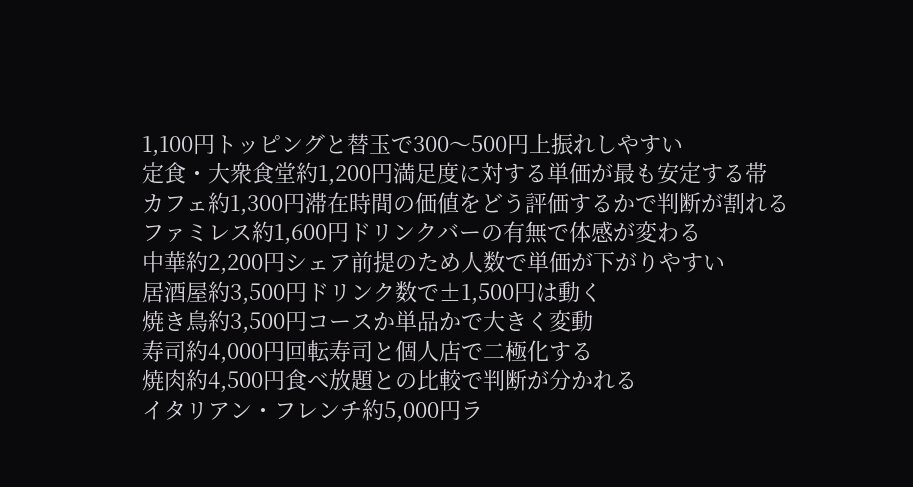1,100円トッピングと替玉で300〜500円上振れしやすい
定食・大衆食堂約1,200円満足度に対する単価が最も安定する帯
カフェ約1,300円滞在時間の価値をどう評価するかで判断が割れる
ファミレス約1,600円ドリンクバーの有無で体感が変わる
中華約2,200円シェア前提のため人数で単価が下がりやすい
居酒屋約3,500円ドリンク数で±1,500円は動く
焼き鳥約3,500円コースか単品かで大きく変動
寿司約4,000円回転寿司と個人店で二極化する
焼肉約4,500円食べ放題との比較で判断が分かれる
イタリアン・フレンチ約5,000円ラ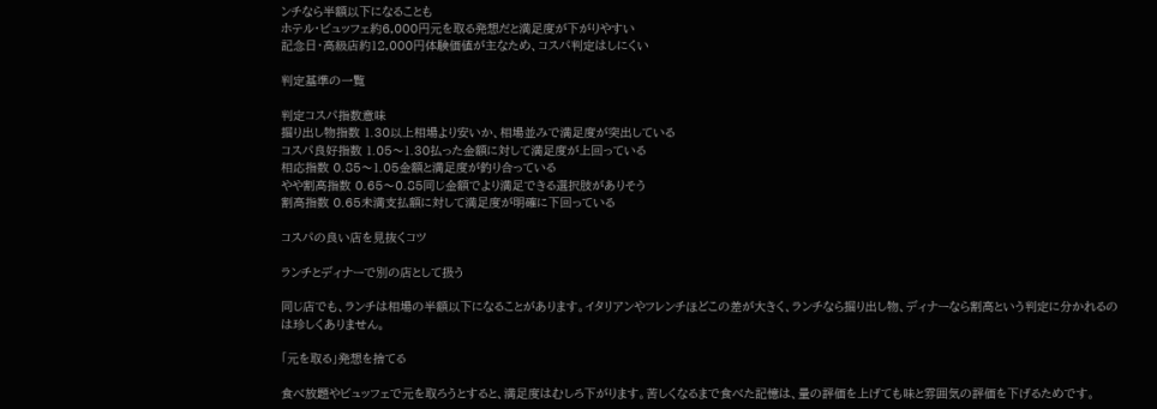ンチなら半額以下になることも
ホテル・ビュッフェ約6,000円元を取る発想だと満足度が下がりやすい
記念日・高級店約12,000円体験価値が主なため、コスパ判定はしにくい

判定基準の一覧

判定コスパ指数意味
掘り出し物指数 1.30以上相場より安いか、相場並みで満足度が突出している
コスパ良好指数 1.05〜1.30払った金額に対して満足度が上回っている
相応指数 0.85〜1.05金額と満足度が釣り合っている
やや割高指数 0.65〜0.85同じ金額でより満足できる選択肢がありそう
割高指数 0.65未満支払額に対して満足度が明確に下回っている

コスパの良い店を見抜くコツ

ランチとディナーで別の店として扱う

同じ店でも、ランチは相場の半額以下になることがあります。イタリアンやフレンチほどこの差が大きく、ランチなら掘り出し物、ディナーなら割高という判定に分かれるのは珍しくありません。

「元を取る」発想を捨てる

食べ放題やビュッフェで元を取ろうとすると、満足度はむしろ下がります。苦しくなるまで食べた記憶は、量の評価を上げても味と雰囲気の評価を下げるためです。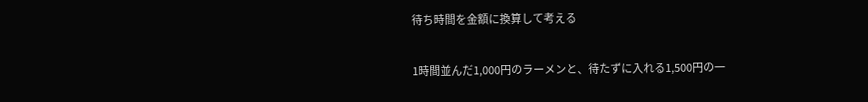待ち時間を金額に換算して考える

1時間並んだ1,000円のラーメンと、待たずに入れる1,500円の一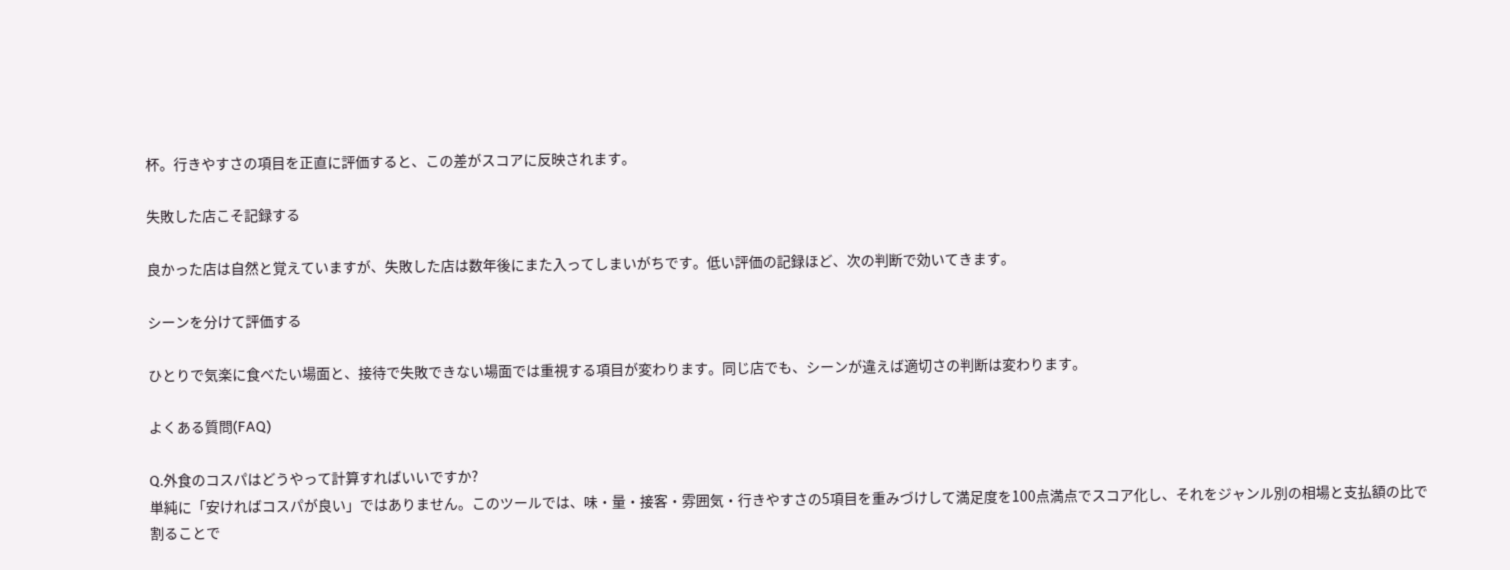杯。行きやすさの項目を正直に評価すると、この差がスコアに反映されます。

失敗した店こそ記録する

良かった店は自然と覚えていますが、失敗した店は数年後にまた入ってしまいがちです。低い評価の記録ほど、次の判断で効いてきます。

シーンを分けて評価する

ひとりで気楽に食べたい場面と、接待で失敗できない場面では重視する項目が変わります。同じ店でも、シーンが違えば適切さの判断は変わります。

よくある質問(FAQ)

Q.外食のコスパはどうやって計算すればいいですか?
単純に「安ければコスパが良い」ではありません。このツールでは、味・量・接客・雰囲気・行きやすさの5項目を重みづけして満足度を100点満点でスコア化し、それをジャンル別の相場と支払額の比で割ることで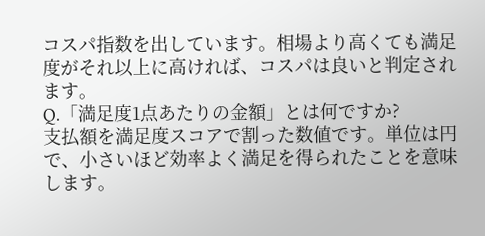コスパ指数を出しています。相場より高くても満足度がそれ以上に高ければ、コスパは良いと判定されます。
Q.「満足度1点あたりの金額」とは何ですか?
支払額を満足度スコアで割った数値です。単位は円で、小さいほど効率よく満足を得られたことを意味します。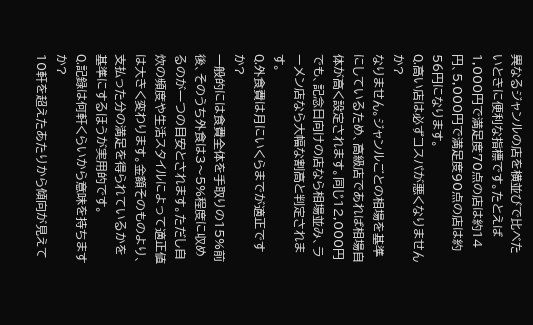異なるジャンルの店を横並びで比べたいときに便利な指標です。たとえば1,000円で満足度70点の店は約14円、5,000円で満足度90点の店は約56円になります。
Q.高い店は必ずコスパが悪くなりませんか?
なりません。ジャンルごとの相場を基準にしているため、高級店であれば相場自体が高く設定されます。同じ12,000円でも、記念日向けの店なら相場並み、ラーメン店なら大幅な割高と判定されます。
Q.外食費は月にいくらまでが適正ですか?
一般的には食費全体を手取りの15%前後、そのうち外食は3〜5%程度に収めるのが一つの目安とされます。ただし自炊の頻度や生活スタイルによって適正値は大きく変わります。金額そのものより、支払った分の満足を得られているかを基準にするほうが実用的です。
Q.記録は何軒くらいから意味を持ちますか?
10軒を超えたあたりから傾向が見えて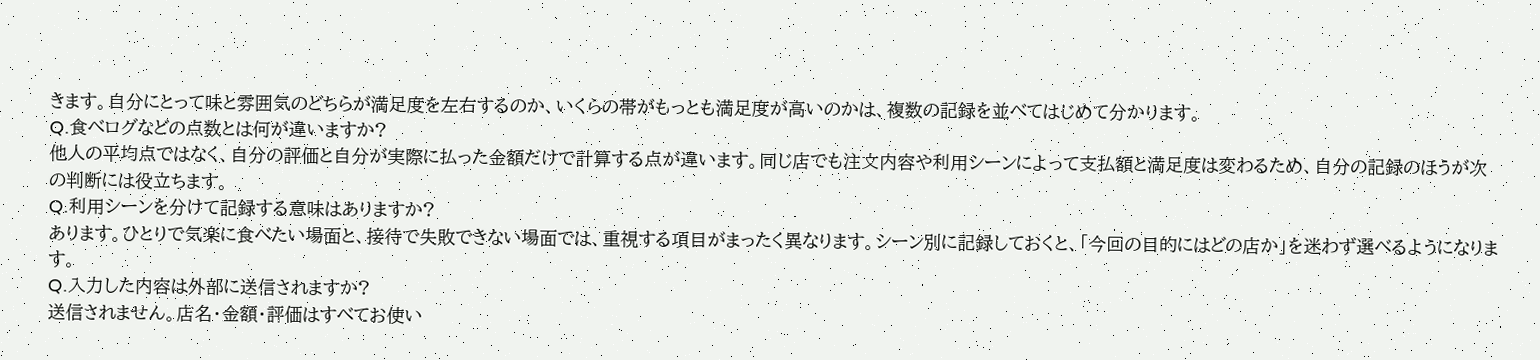きます。自分にとって味と雰囲気のどちらが満足度を左右するのか、いくらの帯がもっとも満足度が高いのかは、複数の記録を並べてはじめて分かります。
Q.食べログなどの点数とは何が違いますか?
他人の平均点ではなく、自分の評価と自分が実際に払った金額だけで計算する点が違います。同じ店でも注文内容や利用シーンによって支払額と満足度は変わるため、自分の記録のほうが次の判断には役立ちます。
Q.利用シーンを分けて記録する意味はありますか?
あります。ひとりで気楽に食べたい場面と、接待で失敗できない場面では、重視する項目がまったく異なります。シーン別に記録しておくと、「今回の目的にはどの店か」を迷わず選べるようになります。
Q.入力した内容は外部に送信されますか?
送信されません。店名・金額・評価はすべてお使い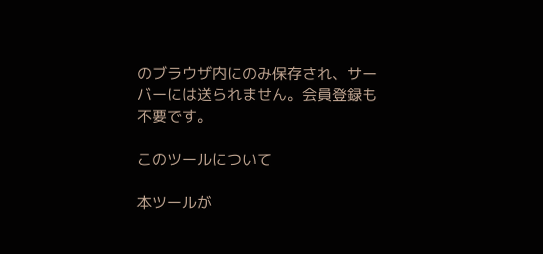のブラウザ内にのみ保存され、サーバーには送られません。会員登録も不要です。

このツールについて

本ツールが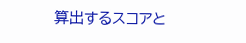算出するスコアと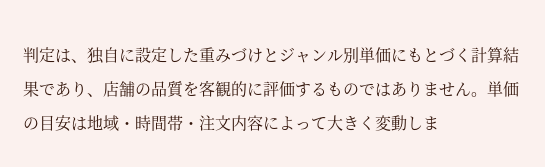判定は、独自に設定した重みづけとジャンル別単価にもとづく計算結果であり、店舗の品質を客観的に評価するものではありません。単価の目安は地域・時間帯・注文内容によって大きく変動しま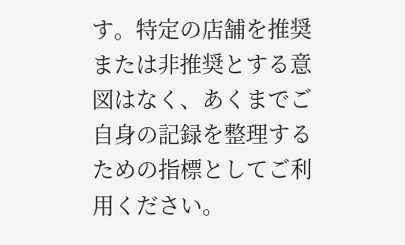す。特定の店舗を推奨または非推奨とする意図はなく、あくまでご自身の記録を整理するための指標としてご利用ください。